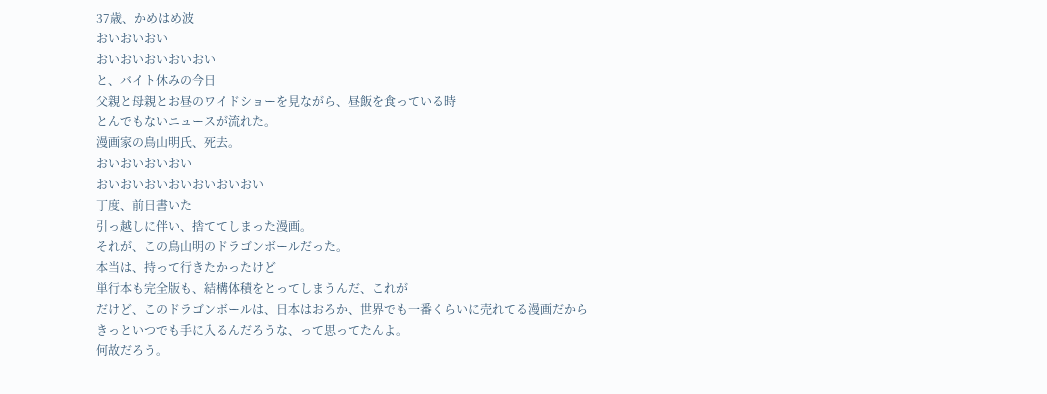37歳、かめはめ波
おいおいおい
おいおいおいおいおい
と、バイト休みの今日
父親と母親とお昼のワイドショーを見ながら、昼飯を食っている時
とんでもないニュースが流れた。
漫画家の鳥山明氏、死去。
おいおいおいおい
おいおいおいおいおいおいおい
丁度、前日書いた
引っ越しに伴い、捨ててしまった漫画。
それが、この鳥山明のドラゴンボールだった。
本当は、持って行きたかったけど
単行本も完全版も、結構体積をとってしまうんだ、これが
だけど、このドラゴンボールは、日本はおろか、世界でも一番くらいに売れてる漫画だから
きっといつでも手に入るんだろうな、って思ってたんよ。
何故だろう。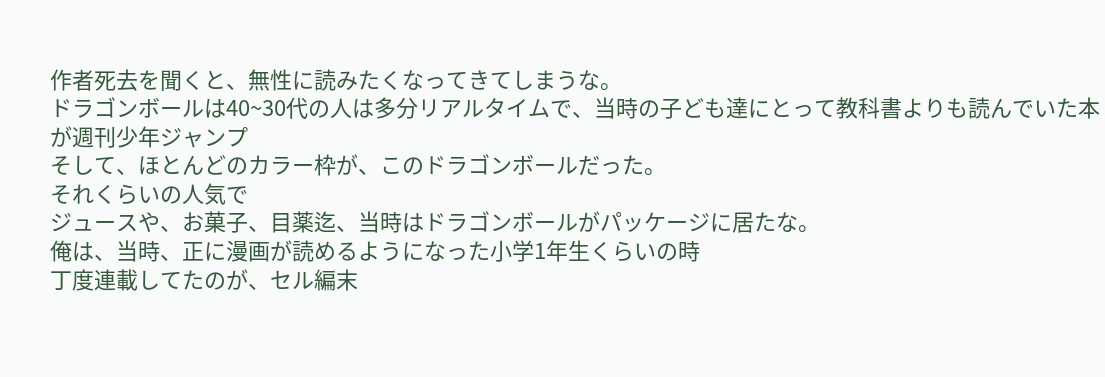作者死去を聞くと、無性に読みたくなってきてしまうな。
ドラゴンボールは40~30代の人は多分リアルタイムで、当時の子ども達にとって教科書よりも読んでいた本が週刊少年ジャンプ
そして、ほとんどのカラー枠が、このドラゴンボールだった。
それくらいの人気で
ジュースや、お菓子、目薬迄、当時はドラゴンボールがパッケージに居たな。
俺は、当時、正に漫画が読めるようになった小学1年生くらいの時
丁度連載してたのが、セル編末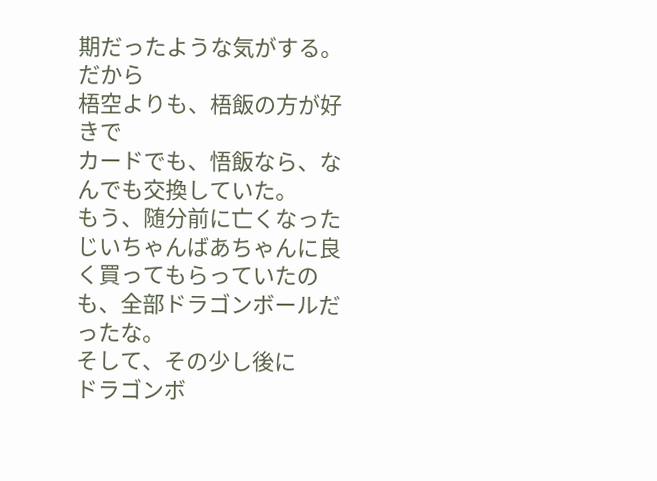期だったような気がする。
だから
梧空よりも、梧飯の方が好きで
カードでも、悟飯なら、なんでも交換していた。
もう、随分前に亡くなったじいちゃんばあちゃんに良く買ってもらっていたのも、全部ドラゴンボールだったな。
そして、その少し後に
ドラゴンボ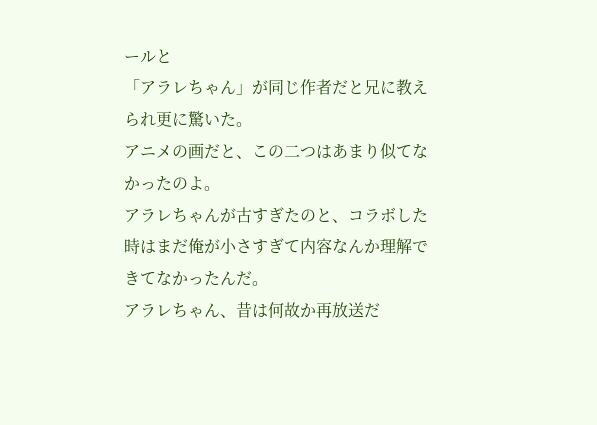ールと
「アラレちゃん」が同じ作者だと兄に教えられ更に驚いた。
アニメの画だと、この二つはあまり似てなかったのよ。
アラレちゃんが古すぎたのと、コラボした時はまだ俺が小さすぎて内容なんか理解できてなかったんだ。
アラレちゃん、昔は何故か再放送だ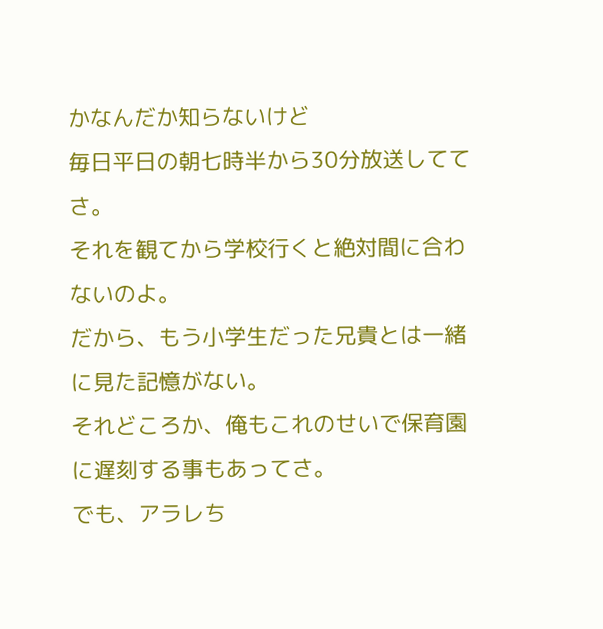かなんだか知らないけど
毎日平日の朝七時半から30分放送しててさ。
それを観てから学校行くと絶対間に合わないのよ。
だから、もう小学生だった兄貴とは一緒に見た記憶がない。
それどころか、俺もこれのせいで保育園に遅刻する事もあってさ。
でも、アラレち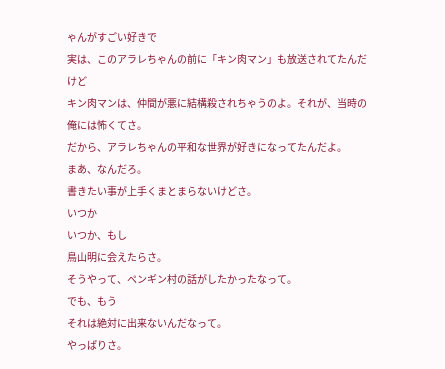ゃんがすごい好きで
実は、このアラレちゃんの前に「キン肉マン」も放送されてたんだけど
キン肉マンは、仲間が悪に結構殺されちゃうのよ。それが、当時の俺には怖くてさ。
だから、アラレちゃんの平和な世界が好きになってたんだよ。
まあ、なんだろ。
書きたい事が上手くまとまらないけどさ。
いつか
いつか、もし
鳥山明に会えたらさ。
そうやって、ペンギン村の話がしたかったなって。
でも、もう
それは絶対に出来ないんだなって。
やっぱりさ。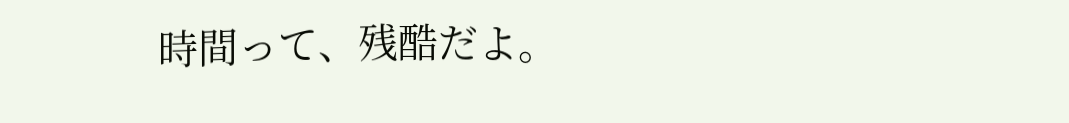時間って、残酷だよ。